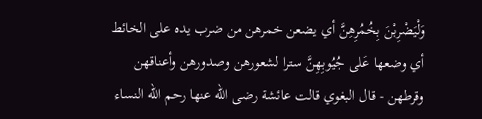وَلْيَضْرِبْنَ بِخُمُرِهِنَّ أي يضعن خمرهن من ضرب يده على الخائط أي وضعها عَلى جُيُوبِهِنَّ سترا لشعورهن وصدورهن وأعناقهن وقرطهن - قال البغوي قالت عائشة رضى الله عنها رحم الله النساء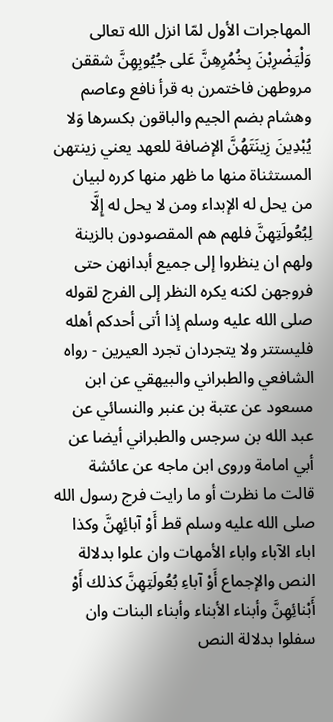المهاجرات الأول لمّا انزل الله تعالى وَلْيَضْرِبْنَ بِخُمُرِهِنَّ عَلى جُيُوبِهِنَّ شققن مروطهن فاختمرن به قرأ نافع وعاصم وهشام بضم الجيم والباقون بكسرها وَلا يُبْدِينَ زِينَتَهُنَّ الإضافة للعهد يعني زينتهن المستثناة منها ما ظهر منها كرره لبيان من يحل له الإبداء ومن لا يحل له إِلَّا لِبُعُولَتِهِنَّ فلهم هم المقصودون بالزينة ولهم ان ينظروا إلى جميع أبدانهن حتى فروجهن لكنه يكره النظر إلى الفرج لقوله صلى الله عليه وسلم إذا أتى أحدكم أهله فليستتر ولا يتجردان تجرد العيرين - رواه الشافعي والطبراني والبيهقي عن ابن مسعود عن عتبة بن عنبر والنسائي عن عبد الله بن سرجس والطبراني أيضا عن أبي امامة وروى ابن ماجه عن عائشة قالت ما نظرت أو ما رايت فرج رسول الله صلى الله عليه وسلم قط أَوْ آبائِهِنَّ وكذا اباء الآباء واباء الأمهات وان علوا بدلالة النص والإجماع أَوْ آباءِ بُعُولَتِهِنَّ كذلك أَوْ أَبْنائِهِنَّ وأبناء الأبناء وأبناء البنات وان سفلوا بدلالة النص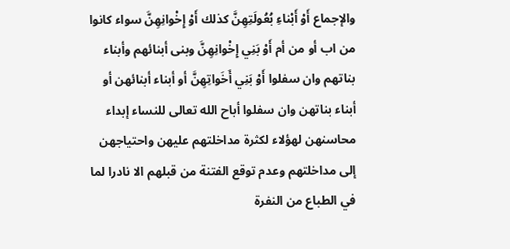والإجماع أَوْ أَبْناءِ بُعُولَتِهِنَّ كذلك أَوْ إِخْوانِهِنَّ سواء كانوا من اب أو من أم أَوْ بَنِي إِخْوانِهِنَّ وبنى أبنائهم وأبناء بناتهم وان سفلوا أَوْ بَنِي أَخَواتِهِنَّ أو أبناء أبنائهن أو أبناء بناتهن وان سفلوا أباح الله تعالى للنساء إبداء محاسنهن لهؤلاء لكثرة مداخلتهم عليهن واحتياجهن إلى مداخلتهم وعدم توقع الفتنة من قبلهم الا نادرا لما في الطباع من النفرة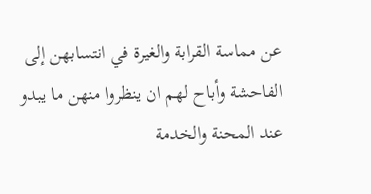عن مماسة القرابة والغيرة في انتسابهن إلى الفاحشة وأباح لهم ان ينظروا منهن ما يبدو عند المحنة والخدمة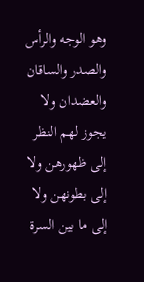وهو الوجه والرأس والصدر والساقان والعضدان ولا يجوز لهم النظر إلى ظهورهن ولا إلى بطونهن ولا إلى ما بين السرة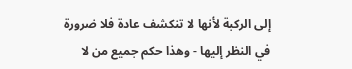إلى الركبة لأنها لا تنكشف عادة فلا ضرورة في النظر إليها - وهذا حكم جميع من لا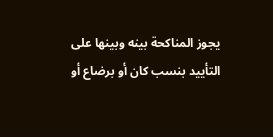يجوز المناكحة بينه وبينها على التأييد بنسب كان أو برضاع أو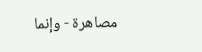مصاهرة - وإنما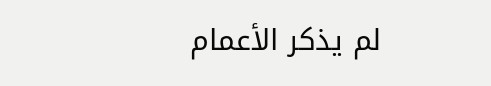لم يذكر الأعمام